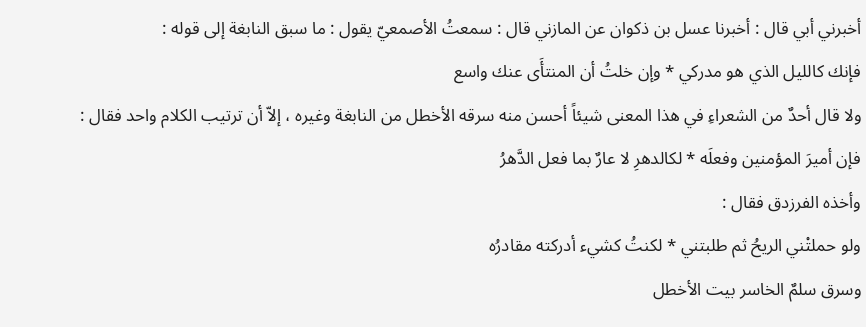أخبرني أبي قال : أخبرنا عسل بن ذكوان عن المازني قال : سمعتُ الأصمعيّ يقول : ما سبق النابغة إلى قوله :
فإنك كالليل الذي هو مدركي * وإن خلتُ أن المنتأَى عنك واسع
ولا قال أحدٌ من الشعراءِ في هذا المعنى شيئاً أحسن منه سرقه الأخطل من النابغة وغيره ، إلاّ أن ترتيب الكلام واحد فقال :
فإن أميرَ المؤمنين وفعلَه * لكالدهرِ لا عارٌ بما فعل الدَّهرُ
وأخذه الفرزدق فقال :
ولو حملتْني الريحُ ثم طلبتني * لكنتُ كشيء أدركته مقادرُه
وسرق سلمٌ الخاسر بيت الأخطل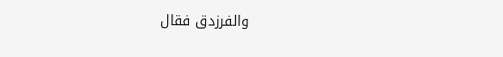والفرزدق فقال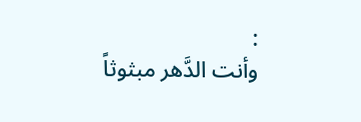:
وأنت الدَّهر مبثوثاً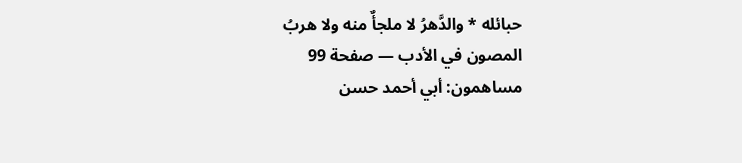حبائله * والدَّهرُ لا ملجأٌ منه ولا هربُ
المصون في الأدب — صفحة 99
مساهمون: أبي أحمد حسن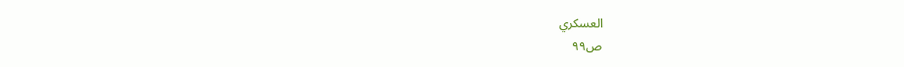العسكري
ص٩٩